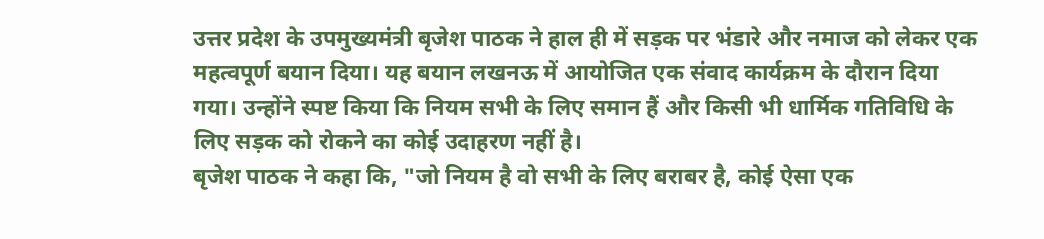उत्तर प्रदेश के उपमुख्यमंत्री बृजेश पाठक ने हाल ही में सड़क पर भंडारे और नमाज को लेकर एक महत्वपूर्ण बयान दिया। यह बयान लखनऊ में आयोजित एक संवाद कार्यक्रम के दौरान दिया गया। उन्होंने स्पष्ट किया कि नियम सभी के लिए समान हैं और किसी भी धार्मिक गतिविधि के लिए सड़क को रोकने का कोई उदाहरण नहीं है।
बृजेश पाठक ने कहा कि, "जो नियम है वो सभी के लिए बराबर है, कोई ऐसा एक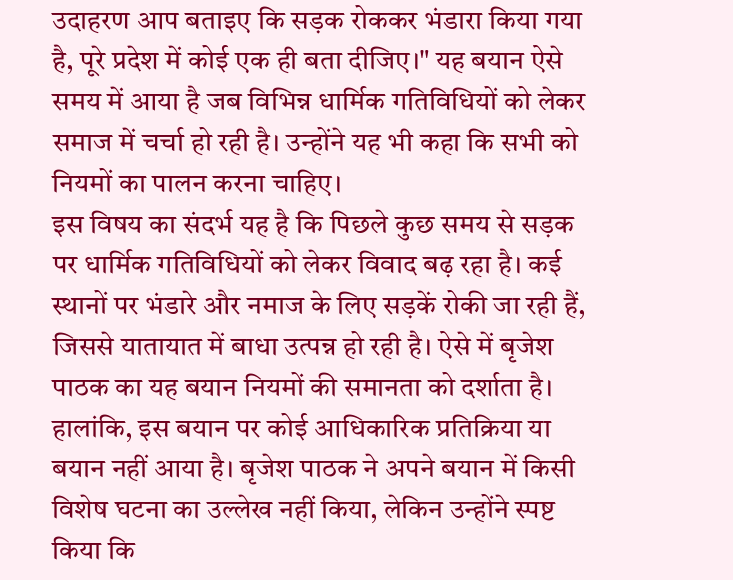उदाहरण आप बताइए कि सड़क रोककर भंडारा किया गया है, पूरे प्रदेश में कोई एक ही बता दीजिए।" यह बयान ऐसे समय में आया है जब विभिन्न धार्मिक गतिविधियों को लेकर समाज में चर्चा हो रही है। उन्होंने यह भी कहा कि सभी को नियमों का पालन करना चाहिए।
इस विषय का संदर्भ यह है कि पिछले कुछ समय से सड़क पर धार्मिक गतिविधियों को लेकर विवाद बढ़ रहा है। कई स्थानों पर भंडारे और नमाज के लिए सड़कें रोकी जा रही हैं, जिससे यातायात में बाधा उत्पन्न हो रही है। ऐसे में बृजेश पाठक का यह बयान नियमों की समानता को दर्शाता है।
हालांकि, इस बयान पर कोई आधिकारिक प्रतिक्रिया या बयान नहीं आया है। बृजेश पाठक ने अपने बयान में किसी विशेष घटना का उल्लेख नहीं किया, लेकिन उन्होंने स्पष्ट किया कि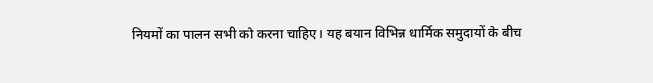नियमों का पालन सभी को करना चाहिए। यह बयान विभिन्न धार्मिक समुदायों के बीच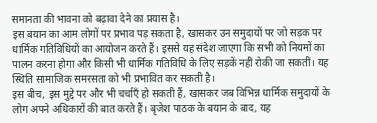समानता की भावना को बढ़ावा देने का प्रयास है।
इस बयान का आम लोगों पर प्रभाव पड़ सकता है, खासकर उन समुदायों पर जो सड़क पर धार्मिक गतिविधियों का आयोजन करते हैं। इससे यह संदेश जाएगा कि सभी को नियमों का पालन करना होगा और किसी भी धार्मिक गतिविधि के लिए सड़कें नहीं रोकी जा सकतीं। यह स्थिति सामाजिक समरसता को भी प्रभावित कर सकती है।
इस बीच, इस मुद्दे पर और भी चर्चाएँ हो सकती हैं, खासकर जब विभिन्न धार्मिक समुदायों के लोग अपने अधिकारों की बात करते हैं। बृजेश पाठक के बयान के बाद, यह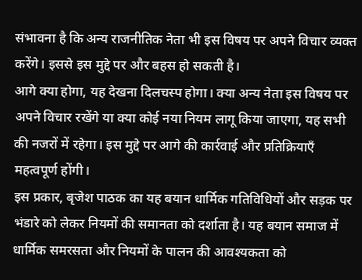संभावना है कि अन्य राजनीतिक नेता भी इस विषय पर अपने विचार व्यक्त करेंगे। इससे इस मुद्दे पर और बहस हो सकती है।
आगे क्या होगा, यह देखना दिलचस्प होगा। क्या अन्य नेता इस विषय पर अपने विचार रखेंगे या क्या कोई नया नियम लागू किया जाएगा, यह सभी की नजरों में रहेगा। इस मुद्दे पर आगे की कार्रवाई और प्रतिक्रियाएँ महत्वपूर्ण होंगी।
इस प्रकार, बृजेश पाठक का यह बयान धार्मिक गतिविधियों और सड़क पर भंडारे को लेकर नियमों की समानता को दर्शाता है। यह बयान समाज में धार्मिक समरसता और नियमों के पालन की आवश्यकता को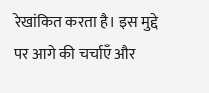रेखांकित करता है। इस मुद्दे पर आगे की चर्चाएँ और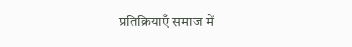प्रतिक्रियाएँ समाज में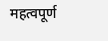महत्वपूर्ण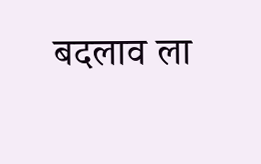बदलाव ला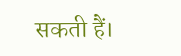सकती हैं।